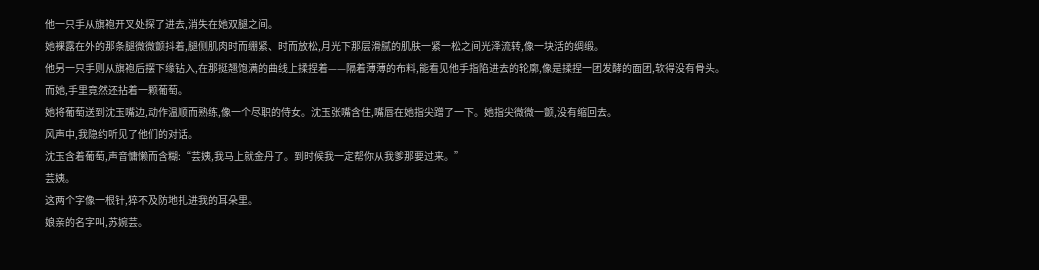他一只手从旗袍开叉处探了进去,消失在她双腿之间。
她裸露在外的那条腿微微颤抖着,腿侧肌肉时而绷紧、时而放松,月光下那层滑腻的肌肤一紧一松之间光泽流转,像一块活的绸缎。
他另一只手则从旗袍后摆下缘钻入,在那挺翘饱满的曲线上揉捏着——隔着薄薄的布料,能看见他手指陷进去的轮廓,像是揉捏一团发酵的面团,软得没有骨头。
而她,手里竟然还拈着一颗葡萄。
她将葡萄送到沈玉嘴边,动作温顺而熟练,像一个尽职的侍女。沈玉张嘴含住,嘴唇在她指尖蹭了一下。她指尖微微一颤,没有缩回去。
风声中,我隐约听见了他们的对话。
沈玉含着葡萄,声音慵懒而含糊:“芸姨,我马上就金丹了。到时候我一定帮你从我爹那要过来。”
芸姨。
这两个字像一根针,猝不及防地扎进我的耳朵里。
娘亲的名字叫,苏婉芸。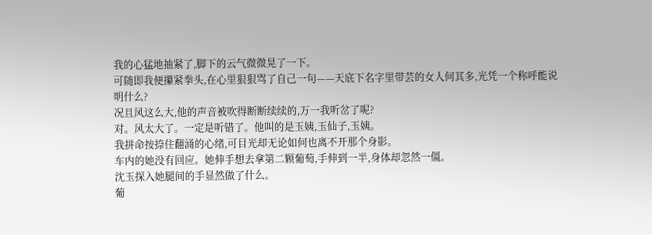我的心猛地抽紧了,脚下的云气微微晃了一下。
可随即我便攥紧拳头,在心里狠狠骂了自己一句——天底下名字里带芸的女人何其多,光凭一个称呼能说明什么?
况且风这么大,他的声音被吹得断断续续的,万一我听岔了呢?
对。风太大了。一定是听错了。他叫的是玉姨,玉仙子,玉姨。
我拼命按捺住翻涌的心绪,可目光却无论如何也离不开那个身影。
车内的她没有回应。她伸手想去拿第二颗葡萄,手伸到一半,身体却忽然一僵。
沈玉探入她腿间的手显然做了什么。
葡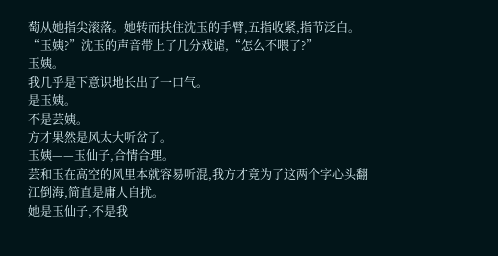萄从她指尖滚落。她转而扶住沈玉的手臂,五指收紧,指节泛白。
“玉姨?”沈玉的声音带上了几分戏谑,“怎么不喂了?”
玉姨。
我几乎是下意识地长出了一口气。
是玉姨。
不是芸姨。
方才果然是风太大听岔了。
玉姨——玉仙子,合情合理。
芸和玉在高空的风里本就容易听混,我方才竟为了这两个字心头翻江倒海,简直是庸人自扰。
她是玉仙子,不是我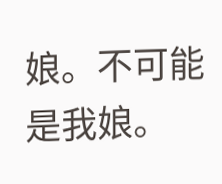娘。不可能是我娘。